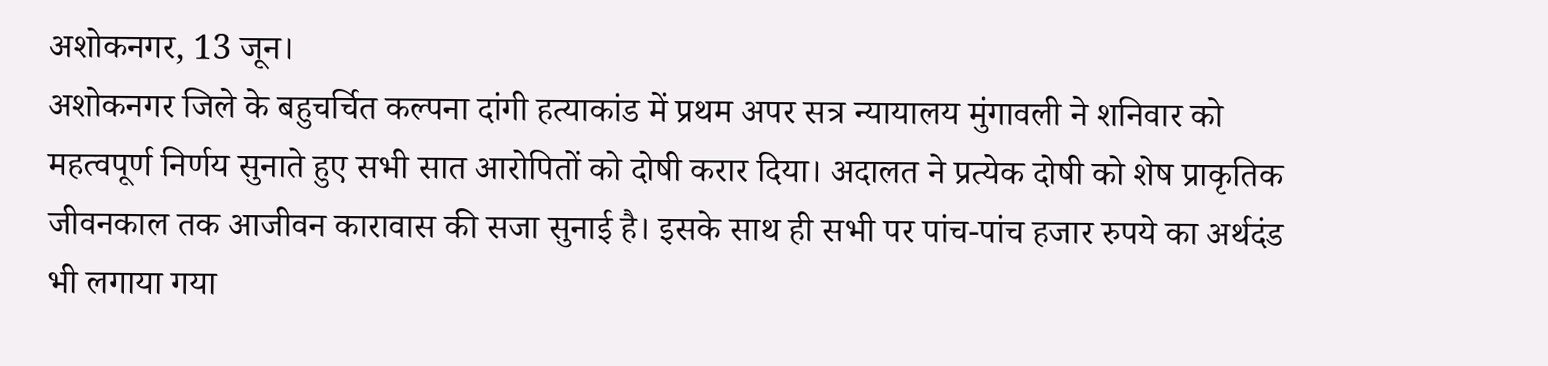अशोकनगर, 13 जून।
अशोकनगर जिले के बहुचर्चित कल्पना दांगी हत्याकांड में प्रथम अपर सत्र न्यायालय मुंगावली ने शनिवार को महत्वपूर्ण निर्णय सुनाते हुए सभी सात आरोपितों को दोषी करार दिया। अदालत ने प्रत्येक दोषी को शेष प्राकृतिक जीवनकाल तक आजीवन कारावास की सजा सुनाई है। इसके साथ ही सभी पर पांच-पांच हजार रुपये का अर्थदंड भी लगाया गया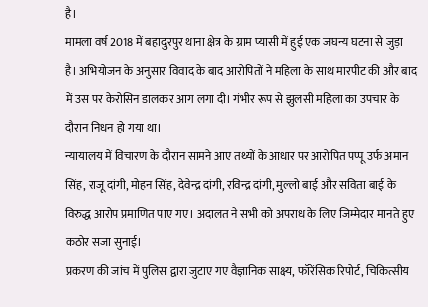है।
मामला वर्ष 2018 में बहादुरपुर थाना क्षेत्र के ग्राम प्यासी में हुई एक जघन्य घटना से जुड़ा है। अभियोजन के अनुसार विवाद के बाद आरोपितों ने महिला के साथ मारपीट की और बाद में उस पर केरोसिन डालकर आग लगा दी। गंभीर रूप से झुलसी महिला का उपचार के दौरान निधन हो गया था।
न्यायालय में विचारण के दौरान सामने आए तथ्यों के आधार पर आरोपित पप्पू उर्फ अमान सिंह, राजू दांगी, मोहन सिंह, देवेन्द्र दांगी, रविन्द्र दांगी, मुल्लो बाई और सविता बाई के विरुद्ध आरोप प्रमाणित पाए गए। अदालत ने सभी को अपराध के लिए जिम्मेदार मानते हुए कठोर सजा सुनाई।
प्रकरण की जांच में पुलिस द्वारा जुटाए गए वैज्ञानिक साक्ष्य, फॉरेंसिक रिपोर्ट, चिकित्सीय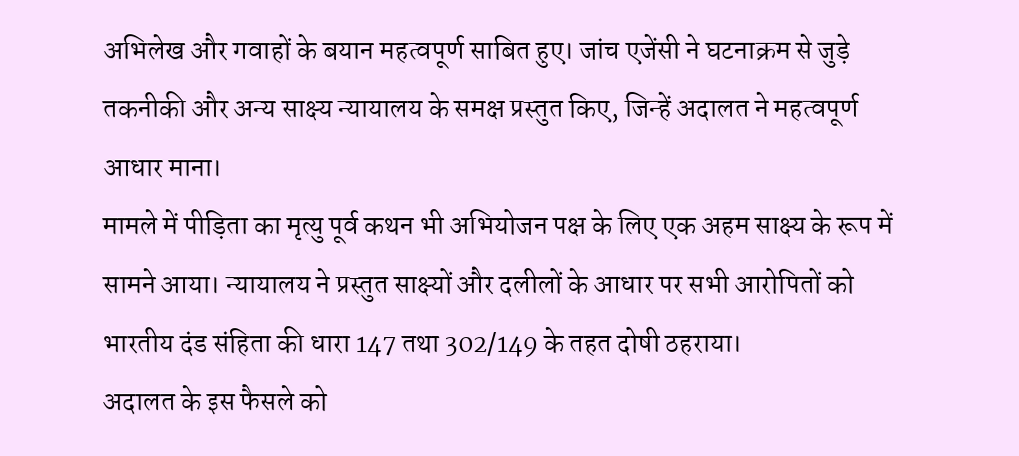अभिलेख और गवाहों के बयान महत्वपूर्ण साबित हुए। जांच एजेंसी ने घटनाक्रम से जुड़े तकनीकी और अन्य साक्ष्य न्यायालय के समक्ष प्रस्तुत किए, जिन्हें अदालत ने महत्वपूर्ण आधार माना।
मामले में पीड़िता का मृत्यु पूर्व कथन भी अभियोजन पक्ष के लिए एक अहम साक्ष्य के रूप में सामने आया। न्यायालय ने प्रस्तुत साक्ष्यों और दलीलों के आधार पर सभी आरोपितों को भारतीय दंड संहिता की धारा 147 तथा 302/149 के तहत दोषी ठहराया।
अदालत के इस फैसले को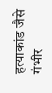हत्याकांड जैसे गंभीर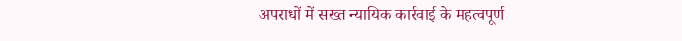अपराधों में सख्त न्यायिक कार्रवाई के महत्वपूर्ण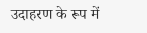उदाहरण के रूप में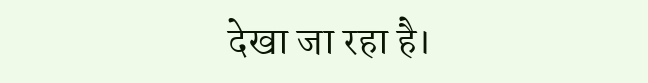देखा जा रहा है।